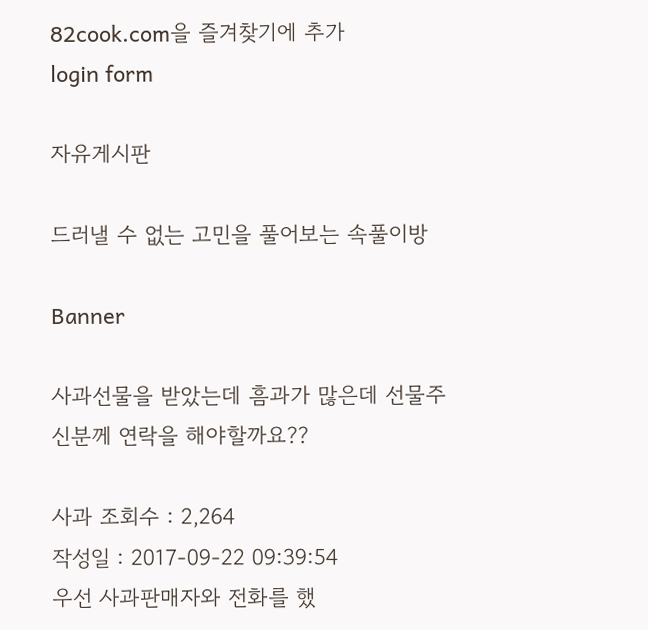82cook.com을 즐겨찾기에 추가
login form

자유게시판

드러낼 수 없는 고민을 풀어보는 속풀이방

Banner

사과선물을 받았는데 흠과가 많은데 선물주신분께 연락을 해야할까요??

사과 조회수 : 2,264
작성일 : 2017-09-22 09:39:54
우선 사과판매자와 전화를 했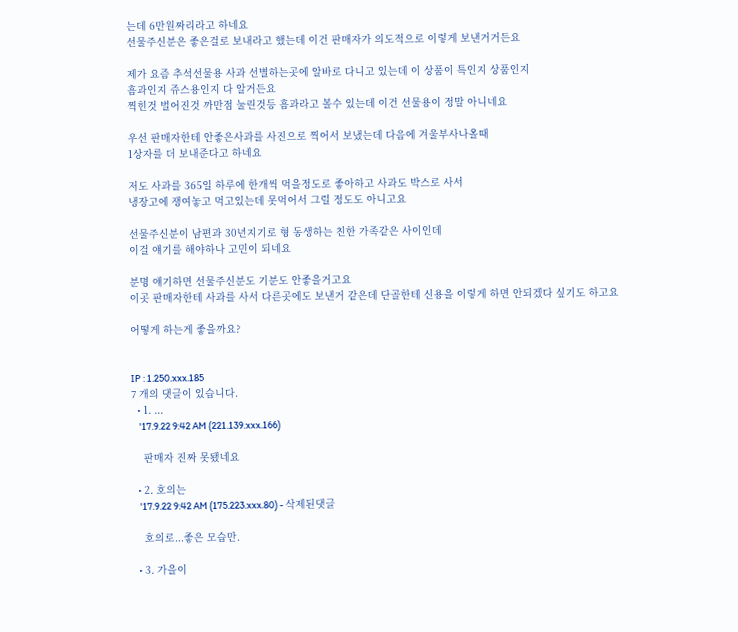는데 6만원짜리라고 하네요
선물주신분은 좋은걸로 보내라고 했는데 이건 판매자가 의도적으로 이렇게 보낸거거든요

제가 요즘 추석선물용 사과 선별하는곳에 알바로 다니고 있는데 이 상품이 특인지 상품인지
흠과인지 쥬스용인지 다 알거든요
찍힌것 벌어진것 까만점 눌린것등 흠과라고 볼수 있는데 이건 선물용이 정말 아니네요

우선 판매자한테 안좋은사과를 사진으로 찍어서 보냈는데 다음에 겨울부사나올때
1상자를 더 보내준다고 하네요

저도 사과를 365일 하루에 한개씩 먹을정도로 좋아하고 사과도 박스로 사서
냉장고에 쟁여놓고 먹고있는데 못먹어서 그럴 정도도 아니고요

선물주신분이 남편과 30년지기로 형 동생하는 친한 가족같은 사이인데
이걸 얘기를 해야하나 고민이 되네요

분명 얘기하면 선물주신분도 기분도 안좋을거고요
이곳 판매자한테 사과를 사서 다른곳에도 보낸거 같은데 단골한테 신용을 이렇게 하면 안되겠다 싶기도 하고요

어떻게 하는게 좋을까요?


IP : 1.250.xxx.185
7 개의 댓글이 있습니다.
  • 1. ...
    '17.9.22 9:42 AM (221.139.xxx.166)

    판매자 진짜 못됐네요

  • 2. 호의는
    '17.9.22 9:42 AM (175.223.xxx.80) - 삭제된댓글

    호의로...좋은 모습만.

  • 3. 가을이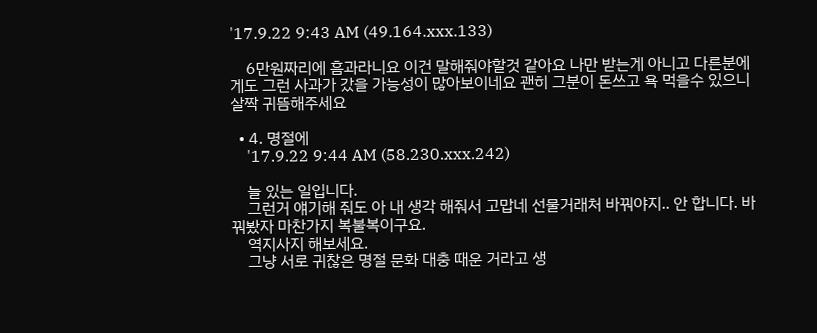'17.9.22 9:43 AM (49.164.xxx.133)

    6만원짜리에 흠과라니요 이건 말해줘야할것 같아요 나만 받는게 아니고 다른분에게도 그런 사과가 갔을 가능성이 많아보이네요 괜히 그분이 돈쓰고 욕 먹을수 있으니 살짝 귀뜸해주세요

  • 4. 명절에
    '17.9.22 9:44 AM (58.230.xxx.242)

    늘 있는 일입니다.
    그런거 얘기해 줘도 아 내 생각 해줘서 고맙네 선물거래처 바꿔야지.. 안 합니다. 바꿔봤자 마찬가지 복불복이구요.
    역지사지 해보세요.
    그냥 서로 귀찮은 명절 문화 대충 때운 거라고 생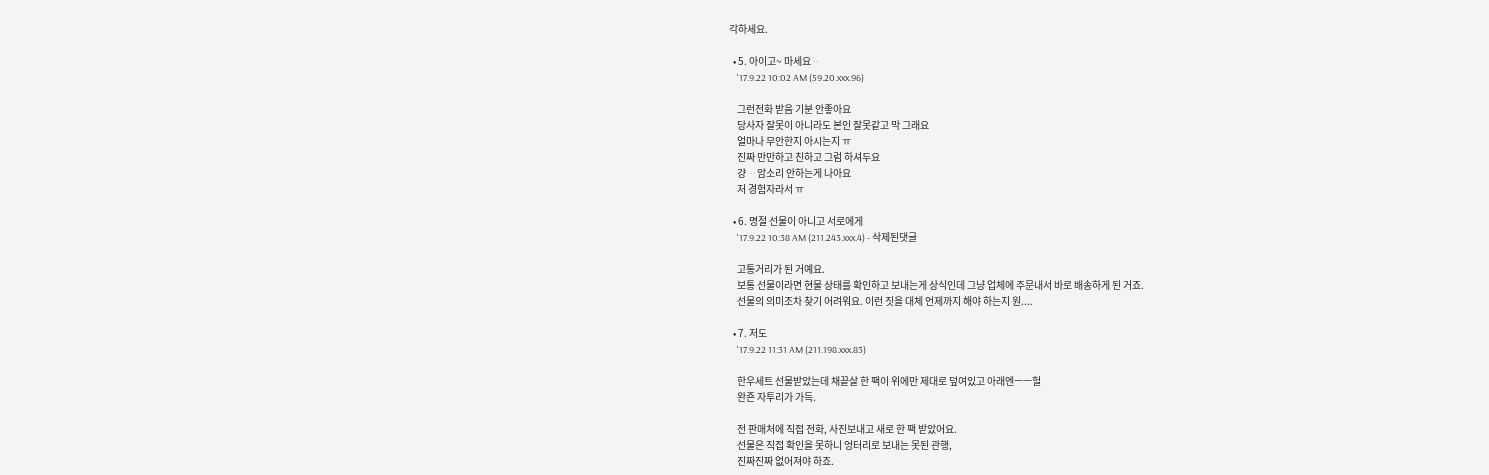각하세요.

  • 5. 아이고~ 마세요ᆢ
    '17.9.22 10:02 AM (59.20.xxx.96)

    그런전화 받음 기분 안좋아요
    당사자 잘못이 아니라도 본인 잘못같고 막 그래요
    얼마나 무안한지 아시는지 ㅠ
    진짜 만만하고 친하고 그럼 하셔두요
    걍 ᆢ암소리 안하는게 나아요
    저 경험자라서 ㅠ

  • 6. 명절 선물이 아니고 서로에게
    '17.9.22 10:38 AM (211.243.xxx.4) - 삭제된댓글

    고통거리가 된 거예요.
    보통 선물이라면 현물 상태를 확인하고 보내는게 상식인데 그냥 업체에 주문내서 바로 배송하게 된 거죠.
    선물의 의미조차 찾기 어려워요. 이런 짓을 대체 언제까지 해야 하는지 원....

  • 7. 저도
    '17.9.22 11:31 AM (211.198.xxx.83)

    한우세트 선물받았는데 채끝살 한 팩이 위에만 제대로 덮여있고 아래엔ㅡㅡ헐
    완죤 자투리가 가득.

    전 판매처에 직접 전화, 사진보내고 새로 한 팩 받았어요.
    선물은 직접 확인을 못하니 엉터리로 보내는 못된 관행,
    진짜진짜 없어져야 하죠.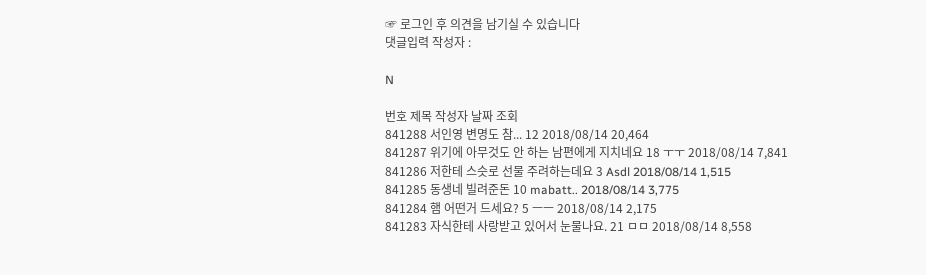☞ 로그인 후 의견을 남기실 수 있습니다
댓글입력 작성자 :

N

번호 제목 작성자 날짜 조회
841288 서인영 변명도 참... 12 2018/08/14 20,464
841287 위기에 아무것도 안 하는 남편에게 지치네요 18 ㅜㅜ 2018/08/14 7,841
841286 저한테 스슷로 선물 주려하는데요 3 Asdl 2018/08/14 1,515
841285 동생네 빌려준돈 10 mabatt.. 2018/08/14 3,775
841284 햄 어떤거 드세요? 5 ㅡㅡ 2018/08/14 2,175
841283 자식한테 사랑받고 있어서 눈물나요. 21 ㅁㅁ 2018/08/14 8,558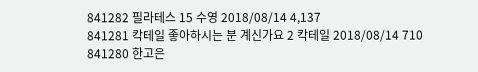841282 필라테스 15 수영 2018/08/14 4,137
841281 칵테일 좋아하시는 분 계신가요 2 칵테일 2018/08/14 710
841280 한고은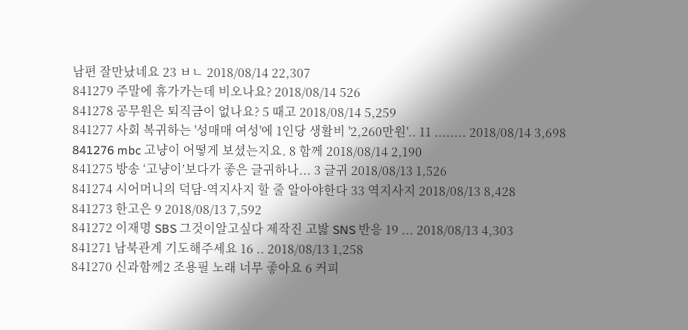남편 잘만났네요 23 ㅂㄴ 2018/08/14 22,307
841279 주말에 휴가가는데 비오나요? 2018/08/14 526
841278 공무원은 퇴직금이 없나요? 5 때고 2018/08/14 5,259
841277 사회 복귀하는 '성매매 여성'에 1인당 생활비 '2,260만원'.. 11 ........ 2018/08/14 3,698
841276 mbc 고냥이 어떻게 보셨는지요. 8 함께 2018/08/14 2,190
841275 방송 ‘고냥이’보다가 좋은 글귀하나... 3 글귀 2018/08/13 1,526
841274 시어머니의 덕담-역지사지 할 줄 알아야한다 33 역지사지 2018/08/13 8,428
841273 한고은 9 2018/08/13 7,592
841272 이재명 SBS 그것이알고싶다 제작진 고밣 SNS 반응 19 ... 2018/08/13 4,303
841271 남북관계 기도해주세요 16 .. 2018/08/13 1,258
841270 신과함께2 조용필 노래 너무 좋아요 6 커피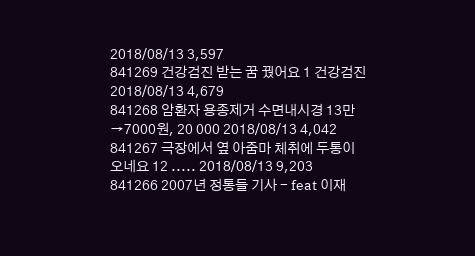2018/08/13 3,597
841269 건강검진 받는 꿈 꿨어요 1 건강검진 2018/08/13 4,679
841268 암환자 용종제거 수면내시경 13만→7000원, 20 000 2018/08/13 4,042
841267 극장에서 옆 아줌마 체취에 두통이 오네요 12 ..... 2018/08/13 9,203
841266 2007년 정통들 기사 - feat 이재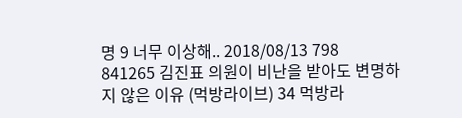명 9 너무 이상해.. 2018/08/13 798
841265 김진표 의원이 비난을 받아도 변명하지 않은 이유 (먹방라이브) 34 먹방라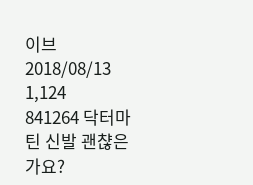이브 2018/08/13 1,124
841264 닥터마틴 신발 괜챦은가요?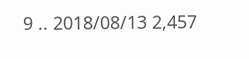9 .. 2018/08/13 2,457